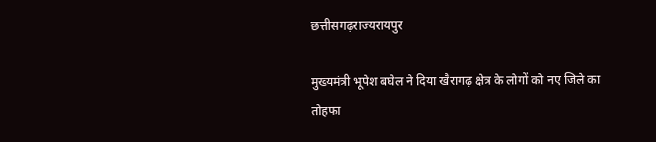छत्तीसगढ़राज्यरायपुर

मुख्यमंत्री भूपेश बघेल ने दिया खैरागढ़ क्षेत्र के लोगों को नए जिले का तोहफा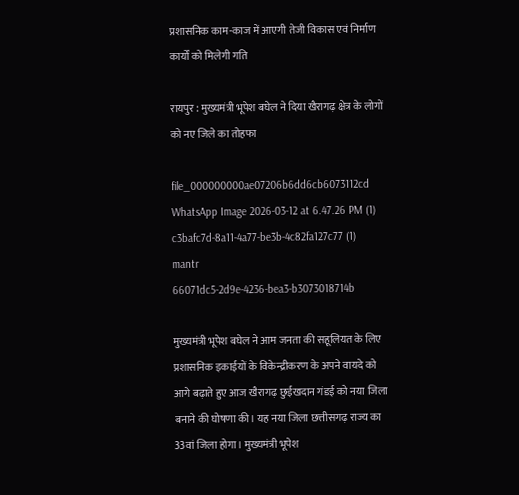प्रशासनिक काम-काज में आएगी तेजी विकास एवं निर्माण कार्यों को मिलेगी गति

रायपुर : मुख्यमंत्री भूपेश बघेल ने दिया खैरागढ़ क्षेत्र के लोगों को नए जिले का तोहफा

file_000000000ae07206b6dd6cb6073112cd
WhatsApp Image 2026-03-12 at 6.47.26 PM (1)
c3bafc7d-8a11-4a77-be3b-4c82fa127c77 (1)
mantr
66071dc5-2d9e-4236-bea3-b3073018714b

मुख्यमंत्री भूपेश बघेल ने आम जनता की सहूलियत के लिए प्रशासनिक इकाईयों के विकेन्द्रीकरण के अपने वायदे को आगे बढ़ाते हुए आज खैरागढ़ छुईखदान गंडई को नया जिला बनाने की घोषणा की। यह नया जिला छत्तीसगढ़ राज्य का 33वां जिला होगा। मुख्यमंत्री भूपेश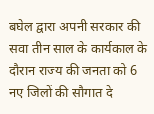बघेल द्वारा अपनी सरकार की सवा तीन साल के कार्यकाल के दौरान राज्य की जनता को 6 नए जिलों की सौगात दे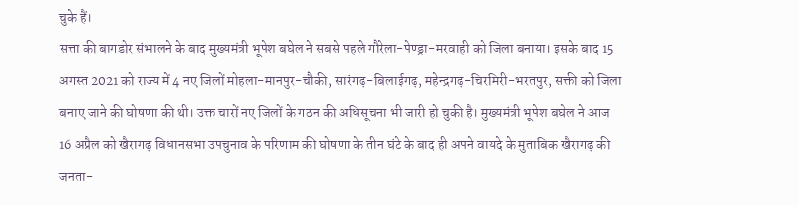चुके हैं।
सत्ता की बागडोर संभालने के बाद मुख्यमंत्री भूपेश बघेल ने सबसे पहले गौरेला-पेण्ड्रा-मरवाही को जिला बनाया। इसके बाद 15 अगस्त 2021 को राज्य में 4 नए जिलों मोहला-मानपुर-चौकी, सारंगढ़-बिलाईगढ़, महेन्द्रगढ़-चिरमिरी-भरतपुर, सक्ती को जिला बनाए जाने की घोषणा की थी। उक्त चारों नए जिलों के गठन की अधिसूचना भी जारी हो चुकी है। मुख्यमंत्री भूपेश बघेल ने आज 16 अप्रैल को खैरागढ़ विधानसभा उपचुनाव के परिणाम की घोषणा के तीन घंटे के बाद ही अपने वायदे के मुताबिक खैरागढ़ की जनता-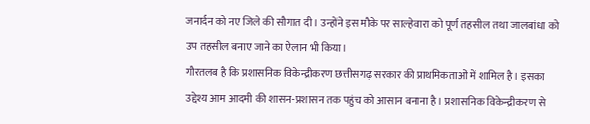जनार्दन को नए जिले की सौगात दी। उन्होंने इस मौके पर साल्हेवारा को पूर्ण तहसील तथा जालबांधा को उप तहसील बनाए जाने का ऐलान भी किया।
गौरतलब है कि प्रशासनिक विकेन्द्रीकरण छत्तीसगढ़ सरकार की प्राथमिकताओं में शामिल है। इसका उद्देश्य आम आदमी की शासन-प्रशासन तक पहुंच को आसान बनाना है। प्रशासनिक विकेन्द्रीकरण से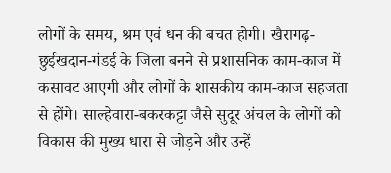लोगों के समय, श्रम एवं धन की बचत होगी। खैरागढ़-छुईखदान-गंडई के जिला बनने से प्रशासनिक काम-काज में कसावट आएगी और लोगों के शासकीय काम-काज सहजता से होंगे। साल्हेवारा-बकरकट्टा जैसे सुदूर अंचल के लोगों को विकास की मुख्य धारा से जोड़ने और उन्हें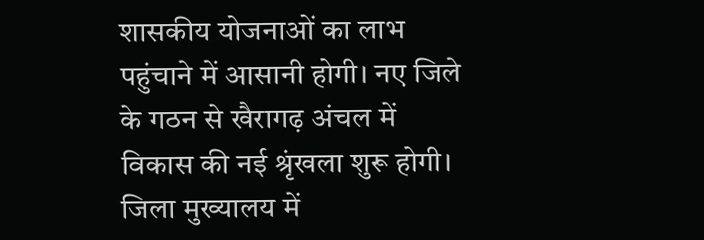शासकीय योजनाओं का लाभ पहुंचाने में आसानी होगी। नए जिले के गठन से खैरागढ़ अंचल में विकास की नई श्रृंखला शुरू होगी। जिला मुख्यालय में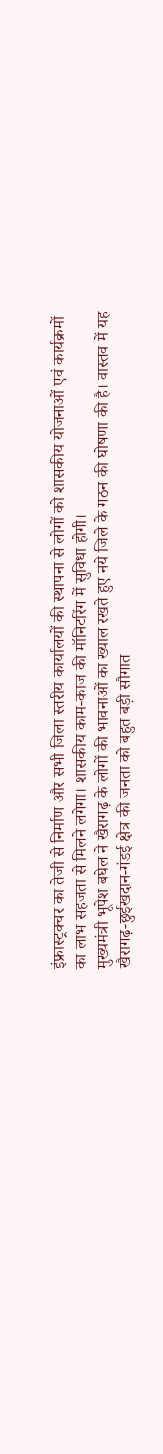इंफ्रास्ट्रक्चर का तेजी से निर्माण और सभी जिला स्तरीय कार्यालयों की स्थापना से लोगों को शासकीय योजनाओं एवं कार्यक्रमों का लाभ सहजता से मिलने लगेगा। शासकीय काम-काज की मॉनिटरिंग में सुविधा होगी।
मुख्यमंत्री भूपेश बघेल ने खैरागढ़ के लोगों की भावनाओं का ख्याल रखते हुए नये जिले के गठन की घोषणा की है। वास्तव में यह खैरागढ़-छुईखदान-गंडई क्षेत्र की जनता को बहुत बड़ी सौगात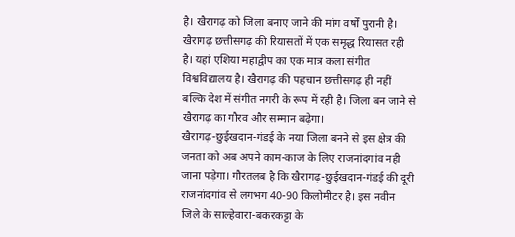है। खैरागढ़ को जिला बनाए जाने की मांग वर्षों पुरानी है। खैरागढ़ छत्तीसगढ़ की रियासतों में एक समृद्ध रियासत रही है। यहां एशिया महाद्वीप का एक मात्र कला संगीत विश्वविद्यालय है। खैरागढ़ की पहचान छत्तीसगढ़ ही नहीं बल्कि देश में संगीत नगरी के रूप में रही है। जिला बन जाने से खैरागढ़ का गौरव और सम्मान बढ़ेगा।
खैरागढ़-छुईखदान-गंडई के नया जिला बनने से इस क्षेत्र की जनता को अब अपने काम-काज के लिए राजनांदगांव नही जाना पड़ेगा। गौरतलब है कि खैरागढ़-छुईखदान-गंडई की दूरी राजनांदगांव से लगभग 40-90 किलोमीटर है। इस नवीन जिले के साल्हेवारा-बकरकट्टा के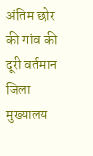अंतिम छोर की गांव की दूरी वर्तमान जिला मुख्यालय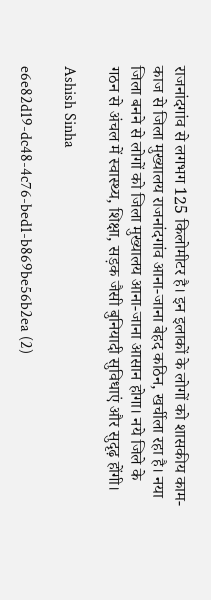राजनांदगांव से लगभग 125 किलोमीटर है। इन इलाकों के लोगों को शासकीय काम-काज से जिला मुख्यालय राजनांदगांव आना-जाना बेहद कठिन, खर्चीला रहा है। नया जिला बनने से लोगों को जिला मुख्यालय आना-जाना आसान होगा। नये जिले के गठन से अंचल में स्वास्थ्य, शिक्षा, सड़क जैसी बुनियादी सुविधाएं और सुदृढ़ होंगी।

Ashish Sinha

e6e82d19-dc48-4c76-bed1-b869be56b2ea (2)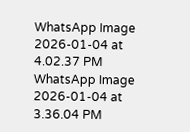WhatsApp Image 2026-01-04 at 4.02.37 PM
WhatsApp Image 2026-01-04 at 3.36.04 PM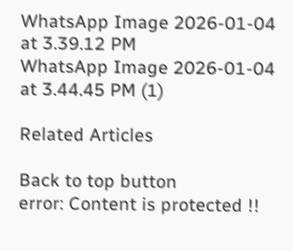WhatsApp Image 2026-01-04 at 3.39.12 PM
WhatsApp Image 2026-01-04 at 3.44.45 PM (1)

Related Articles

Back to top button
error: Content is protected !!